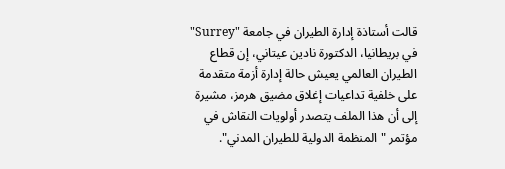قالت أستاذة إدارة الطيران في جامعة "Surrey" في بريطانيا، الدكتورة نادين عيتاني، إن قطاع الطيران العالمي يعيش حالة إدارة أزمة متقدمة على خلفية تداعيات إغلاق مضيق هرمز، مشيرة إلى أن هذا الملف يتصدر أولويات النقاش في مؤتمر "المنظمة الدولية للطيران المدني".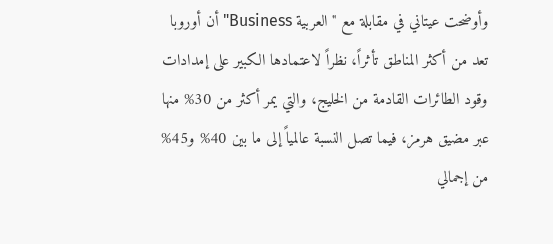وأوضحت عيتاني في مقابلة مع "العربية Business" أن أوروبا تعد من أكثر المناطق تأثراً، نظراً لاعتمادها الكبير على إمدادات وقود الطائرات القادمة من الخليج، والتي يمر أكثر من 30% منها عبر مضيق هرمز، فيما تصل النسبة عالمياً إلى ما بين 40% و45% من إجمالي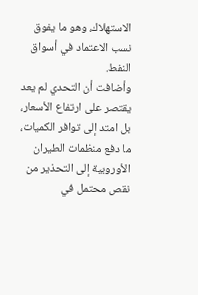الاستهلاك، وهو ما يفوق نسب الاعتماد في أسواق النفط.
وأضافت أن التحدي لم يعد يقتصر على ارتفاع الأسعار، بل امتد إلى توافر الكميات، ما دفع منظمات الطيران الأوروبية إلى التحذير من نقص محتمل في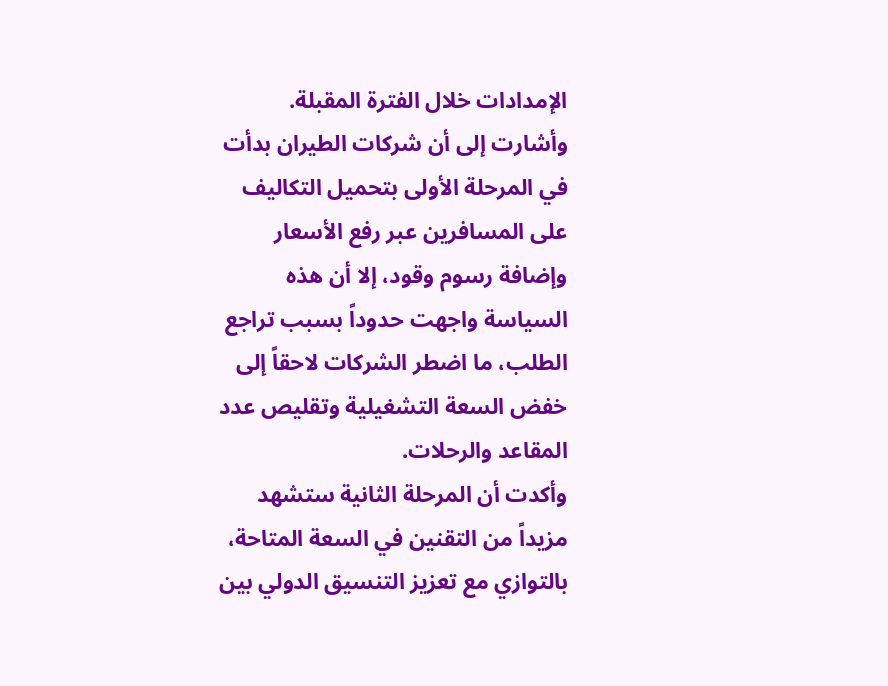الإمدادات خلال الفترة المقبلة.
وأشارت إلى أن شركات الطيران بدأت في المرحلة الأولى بتحميل التكاليف على المسافرين عبر رفع الأسعار وإضافة رسوم وقود، إلا أن هذه السياسة واجهت حدوداً بسبب تراجع الطلب، ما اضطر الشركات لاحقاً إلى خفض السعة التشغيلية وتقليص عدد المقاعد والرحلات.
وأكدت أن المرحلة الثانية ستشهد مزيداً من التقنين في السعة المتاحة، بالتوازي مع تعزيز التنسيق الدولي بين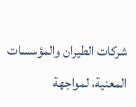شركات الطيران والمؤسسات المعنية، لمواجهة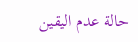حالة عدم اليقين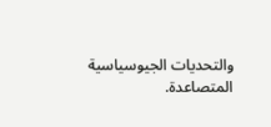والتحديات الجيوسياسية المتصاعدة.